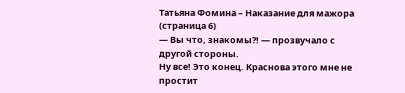Татьяна Фомина – Наказание для мажора (страница 6)
— Вы что, знакомы?! — прозвучало с другой стороны.
Ну все! Это конец. Краснова этого мне не простит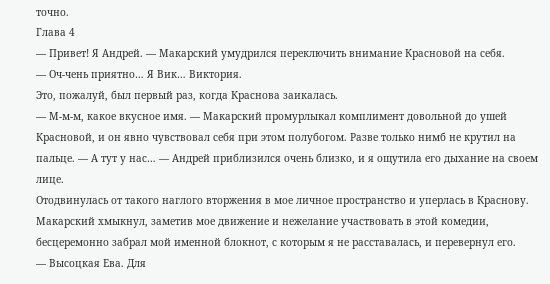точно.
Глава 4
— Привет! Я Андрей. — Макарский умудрился переключить внимание Красновой на себя.
— Оч-чень приятно… Я Вик… Виктория.
Это, пожалуй, был первый раз, когда Краснова заикалась.
— М-м-м, какое вкусное имя. — Макарский промурлыкал комплимент довольной до ушей Красновой, и он явно чувствовал себя при этом полубогом. Разве только нимб не крутил на пальце. — А тут у нас… — Андрей приблизился очень близко, и я ощутила его дыхание на своем лице.
Отодвинулась от такого наглого вторжения в мое личное пространство и уперлась в Краснову. Макарский хмыкнул, заметив мое движение и нежелание участвовать в этой комедии, бесцеремонно забрал мой именной блокнот, с которым я не расставалась, и перевернул его.
— Высоцкая Ева. Для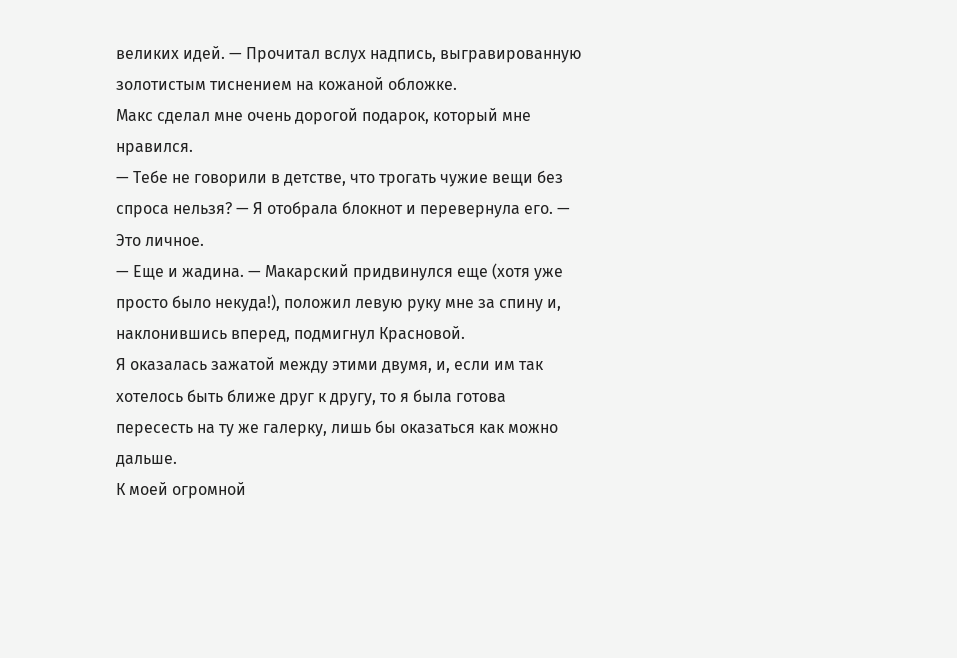великих идей. — Прочитал вслух надпись, выгравированную золотистым тиснением на кожаной обложке.
Макс сделал мне очень дорогой подарок, который мне нравился.
— Тебе не говорили в детстве, что трогать чужие вещи без спроса нельзя? — Я отобрала блокнот и перевернула его. — Это личное.
— Еще и жадина. — Макарский придвинулся еще (хотя уже просто было некуда!), положил левую руку мне за спину и, наклонившись вперед, подмигнул Красновой.
Я оказалась зажатой между этими двумя, и, если им так хотелось быть ближе друг к другу, то я была готова пересесть на ту же галерку, лишь бы оказаться как можно дальше.
К моей огромной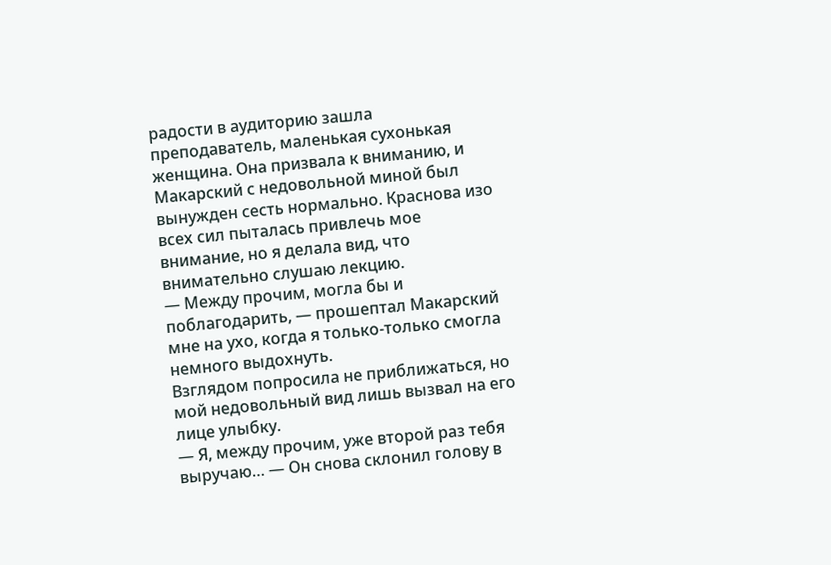радости в аудиторию зашла преподаватель, маленькая сухонькая женщина. Она призвала к вниманию, и Макарский с недовольной миной был вынужден сесть нормально. Краснова изо всех сил пыталась привлечь мое внимание, но я делала вид, что внимательно слушаю лекцию.
— Между прочим, могла бы и поблагодарить, — прошептал Макарский мне на ухо, когда я только-только смогла немного выдохнуть.
Взглядом попросила не приближаться, но мой недовольный вид лишь вызвал на его лице улыбку.
— Я, между прочим, уже второй раз тебя выручаю… — Он снова склонил голову в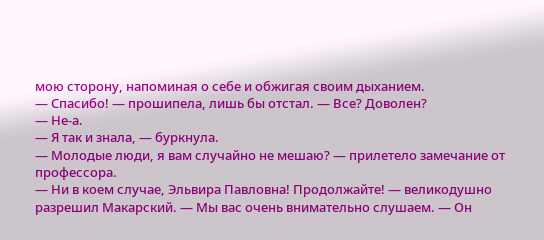мою сторону, напоминая о себе и обжигая своим дыханием.
— Спасибо! — прошипела, лишь бы отстал. — Все? Доволен?
— Не-а.
— Я так и знала, — буркнула.
— Молодые люди, я вам случайно не мешаю? — прилетело замечание от профессора.
— Ни в коем случае, Эльвира Павловна! Продолжайте! — великодушно разрешил Макарский. — Мы вас очень внимательно слушаем. — Он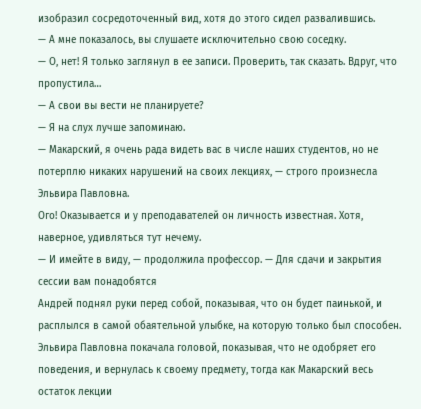изобразил сосредоточенный вид, хотя до этого сидел развалившись.
— А мне показалось, вы слушаете исключительно свою соседку.
— О, нет! Я только заглянул в ее записи. Проверить, так сказать. Вдруг, что пропустила…
— А свои вы вести не планируете?
— Я на слух лучше запоминаю.
— Макарский, я очень рада видеть вас в числе наших студентов, но не потерплю никаких нарушений на своих лекциях, — строго произнесла Эльвира Павловна.
Ого! Оказывается и у преподавателей он личность известная. Хотя, наверное, удивляться тут нечему.
— И имейте в виду, — продолжила профессор. — Для сдачи и закрытия сессии вам понадобятся
Андрей поднял руки перед собой, показывая, что он будет паинькой, и расплылся в самой обаятельной улыбке, на которую только был способен.
Эльвира Павловна покачала головой, показывая, что не одобряет его поведения, и вернулась к своему предмету, тогда как Макарский весь остаток лекции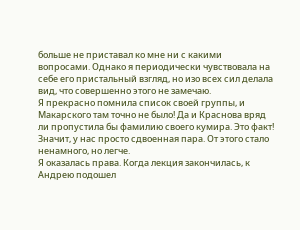больше не приставал ко мне ни с какими вопросами. Однако я периодически чувствовала на себе его пристальный взгляд, но изо всех сил делала вид, что совершенно этого не замечаю.
Я прекрасно помнила список своей группы, и Макарского там точно не было! Да и Краснова вряд ли пропустила бы фамилию своего кумира. Это факт! Значит, у нас просто сдвоенная пара. От этого стало ненамного, но легче.
Я оказалась права. Когда лекция закончилась, к Андрею подошел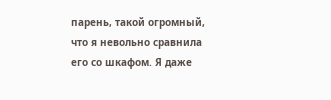парень, такой огромный, что я невольно сравнила его со шкафом. Я даже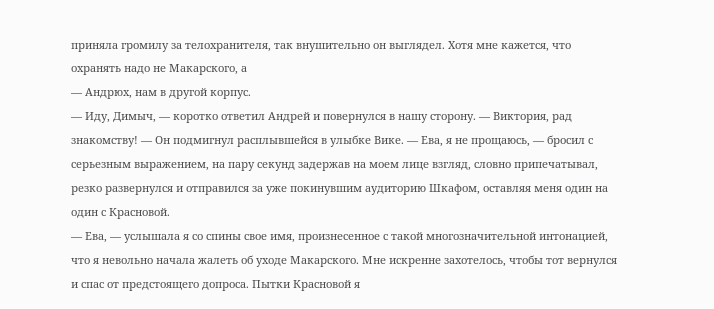приняла громилу за телохранителя, так внушительно он выглядел. Хотя мне кажется, что охранять надо не Макарского, а
— Андрюх, нам в другой корпус.
— Иду, Димыч, — коротко ответил Андрей и повернулся в нашу сторону. — Виктория, рад знакомству! — Он подмигнул расплывшейся в улыбке Вике. — Ева, я не прощаюсь, — бросил с серьезным выражением, на пару секунд задержав на моем лице взгляд, словно припечатывал, резко развернулся и отправился за уже покинувшим аудиторию Шкафом, оставляя меня один на один с Красновой.
— Ева, — услышала я со спины свое имя, произнесенное с такой многозначительной интонацией, что я невольно начала жалеть об уходе Макарского. Мне искренне захотелось, чтобы тот вернулся и спас от предстоящего допроса. Пытки Красновой я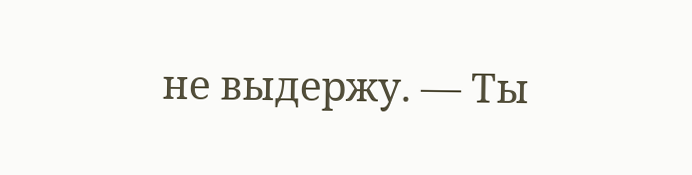не выдержу. — Ты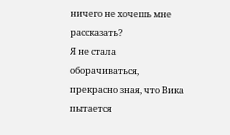ничего не хочешь мне рассказать?
Я не стала оборачиваться, прекрасно зная, что Вика пытается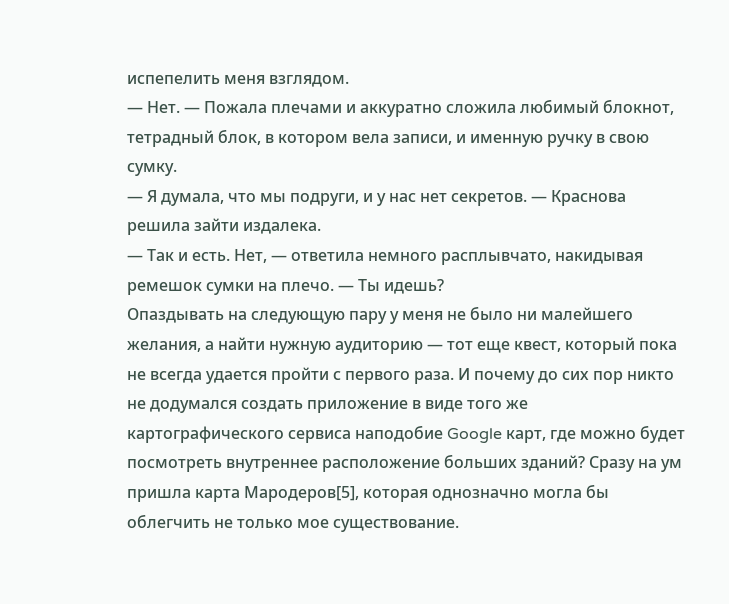испепелить меня взглядом.
— Нет. — Пожала плечами и аккуратно сложила любимый блокнот, тетрадный блок, в котором вела записи, и именную ручку в свою сумку.
— Я думала, что мы подруги, и у нас нет секретов. — Краснова решила зайти издалека.
— Так и есть. Нет, — ответила немного расплывчато, накидывая ремешок сумки на плечо. — Ты идешь?
Опаздывать на следующую пару у меня не было ни малейшего желания, а найти нужную аудиторию — тот еще квест, который пока не всегда удается пройти с первого раза. И почему до сих пор никто не додумался создать приложение в виде того же картографического сервиса наподобие Google карт, где можно будет посмотреть внутреннее расположение больших зданий? Сразу на ум пришла карта Мародеров[5], которая однозначно могла бы облегчить не только мое существование.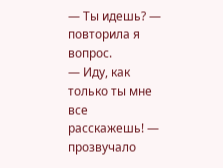— Ты идешь? — повторила я вопрос.
— Иду, как только ты мне все расскажешь! — прозвучало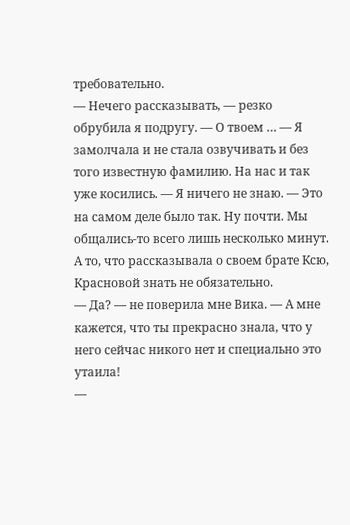требовательно.
— Нечего рассказывать, — резко обрубила я подругу. — О твоем … — Я замолчала и не стала озвучивать и без того известную фамилию. На нас и так уже косились. — Я ничего не знаю. — Это на самом деле было так. Ну почти. Мы общались-то всего лишь несколько минут. А то, что рассказывала о своем брате Ксю, Красновой знать не обязательно.
— Да? — не поверила мне Вика. — А мне кажется, что ты прекрасно знала, что у него сейчас никого нет и специально это утаила!
—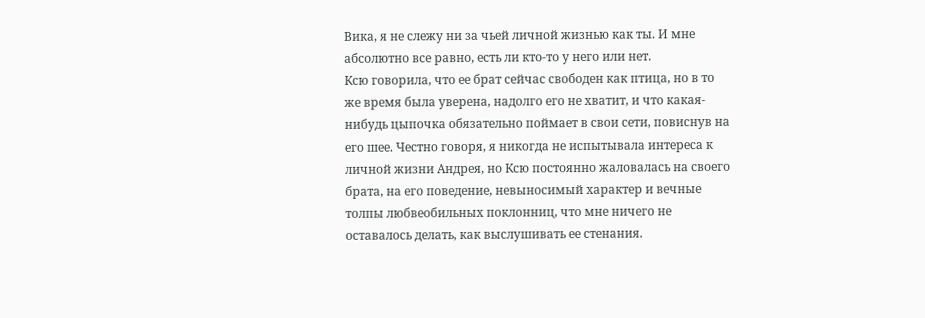Вика, я не слежу ни за чьей личной жизнью как ты. И мне абсолютно все равно, есть ли кто-то у него или нет.
Ксю говорила, что ее брат сейчас свободен как птица, но в то же время была уверена, надолго его не хватит, и что какая-нибудь цыпочка обязательно поймает в свои сети, повиснув на его шее. Честно говоря, я никогда не испытывала интереса к личной жизни Андрея, но Ксю постоянно жаловалась на своего брата, на его поведение, невыносимый характер и вечные толпы любвеобильных поклонниц, что мне ничего не оставалось делать, как выслушивать ее стенания.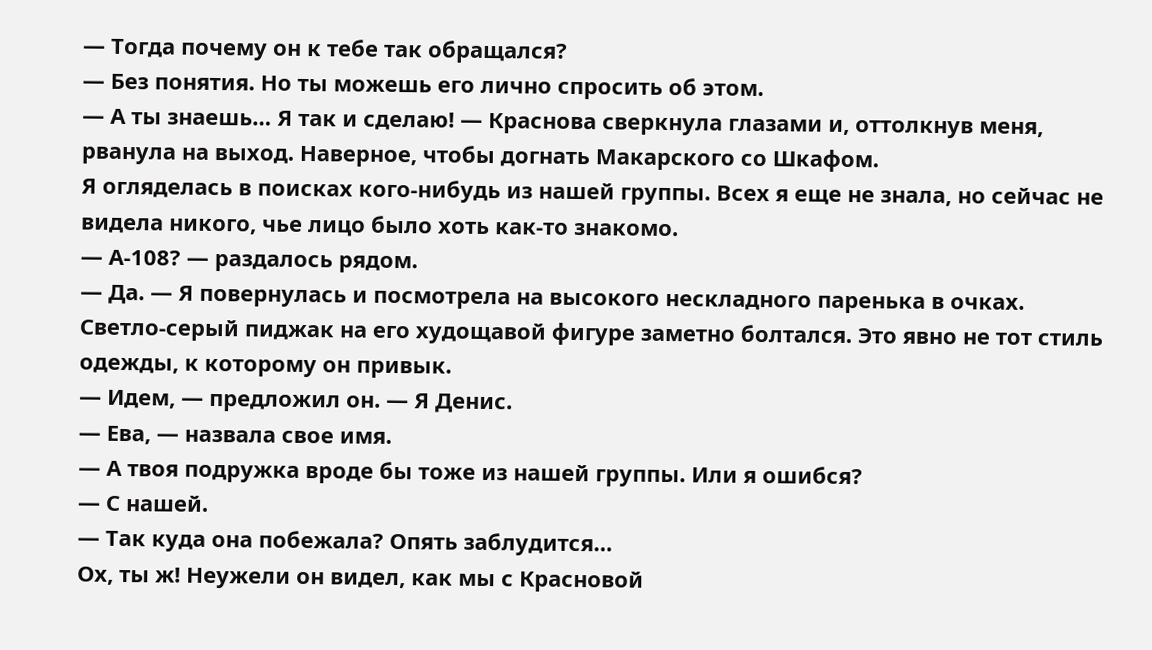— Тогда почему он к тебе так обращался?
— Без понятия. Но ты можешь его лично спросить об этом.
— А ты знаешь… Я так и сделаю! — Краснова сверкнула глазами и, оттолкнув меня, рванула на выход. Наверное, чтобы догнать Макарского со Шкафом.
Я огляделась в поисках кого-нибудь из нашей группы. Всех я еще не знала, но сейчас не видела никого, чье лицо было хоть как-то знакомо.
— А-108? — раздалось рядом.
— Да. — Я повернулась и посмотрела на высокого нескладного паренька в очках. Светло-серый пиджак на его худощавой фигуре заметно болтался. Это явно не тот стиль одежды, к которому он привык.
— Идем, — предложил он. — Я Денис.
— Ева, — назвала свое имя.
— А твоя подружка вроде бы тоже из нашей группы. Или я ошибся?
— С нашей.
— Так куда она побежала? Опять заблудится…
Ох, ты ж! Неужели он видел, как мы с Красновой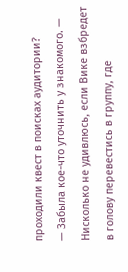проходили квест в поисках аудитории?
— Забыла кое-что уточнить у знакомого. — Нисколько не удивлюсь, если Вике взбредет в голову перевестись в группу, где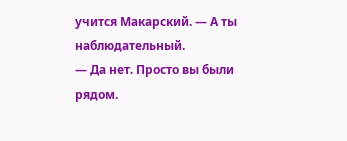учится Макарский. — А ты наблюдательный.
— Да нет. Просто вы были рядом.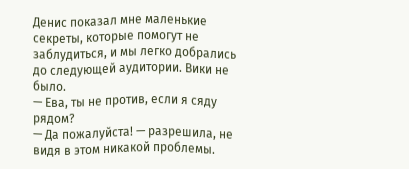Денис показал мне маленькие секреты, которые помогут не заблудиться, и мы легко добрались до следующей аудитории. Вики не было.
— Ева, ты не против, если я сяду рядом?
— Да пожалуйста! — разрешила, не видя в этом никакой проблемы.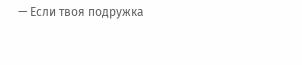— Если твоя подружка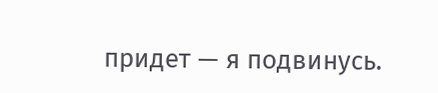придет — я подвинусь.